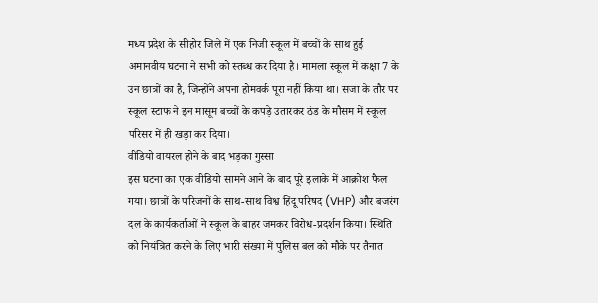मध्य प्रदेश के सीहोर जिले में एक निजी स्कूल में बच्चों के साथ हुई अमानवीय घटना ने सभी को स्तब्ध कर दिया है। मामला स्कूल में कक्षा 7 के उन छात्रों का है, जिन्होंने अपना होमवर्क पूरा नहीं किया था। सजा के तौर पर स्कूल स्टाफ ने इन मासूम बच्चों के कपड़े उतारकर ठंड के मौसम में स्कूल परिसर में ही खड़ा कर दिया।
वीडियो वायरल होने के बाद भड़का गुस्सा
इस घटना का एक वीडियो सामने आने के बाद पूरे इलाके में आक्रोश फैल गया। छात्रों के परिजनों के साथ-साथ विश्व हिंदू परिषद (VHP) और बजरंग दल के कार्यकर्ताओं ने स्कूल के बाहर जमकर विरोध-प्रदर्शन किया। स्थिति को नियंत्रित करने के लिए भारी संख्या में पुलिस बल को मौके पर तैनात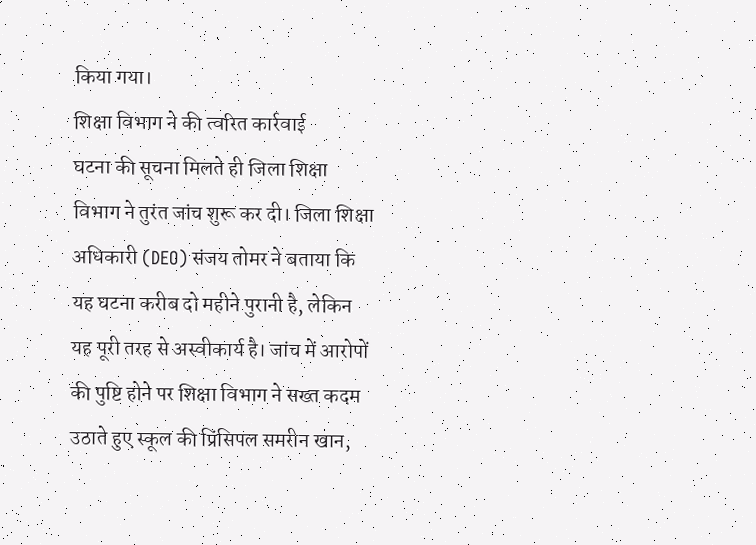किया गया।
शिक्षा विभाग ने की त्वरित कार्रवाई
घटना की सूचना मिलते ही जिला शिक्षा विभाग ने तुरंत जांच शुरू कर दी। जिला शिक्षा अधिकारी (DEO) संजय तोमर ने बताया कि यह घटना करीब दो महीने पुरानी है, लेकिन यह पूरी तरह से अस्वीकार्य है। जांच में आरोपों की पुष्टि होने पर शिक्षा विभाग ने सख्त कदम उठाते हुए स्कूल की प्रिंसिपल समरीन खान,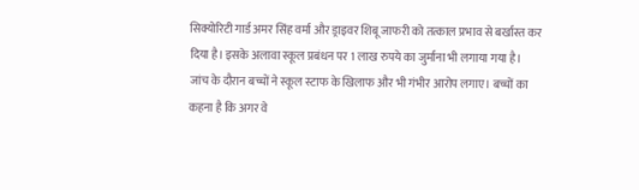सिक्योरिटी गार्ड अमर सिंह वर्मा और ड्राइवर शिबू जाफरी को तत्काल प्रभाव से बर्खास्त कर दिया है। इसके अलावा स्कूल प्रबंधन पर 1 लाख रुपये का जुर्माना भी लगाया गया है।
जांच के दौरान बच्चों ने स्कूल स्टाफ के खिलाफ और भी गंभीर आरोप लगाए। बच्चों का कहना है कि अगर वे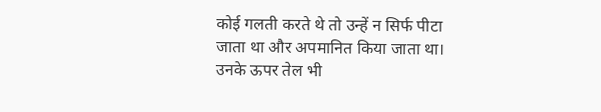कोई गलती करते थे तो उन्हें न सिर्फ पीटा जाता था और अपमानित किया जाता था। उनके ऊपर तेल भी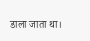डाला जाता था।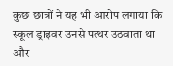कुछ छात्रों ने यह भी आरोप लगाया कि स्कूल ड्राइवर उनसे पत्थर उठवाता था और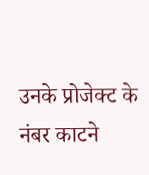उनके प्रोजेक्ट के नंबर काटने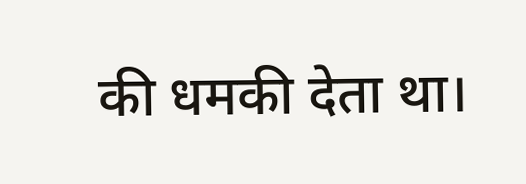की धमकी देता था।